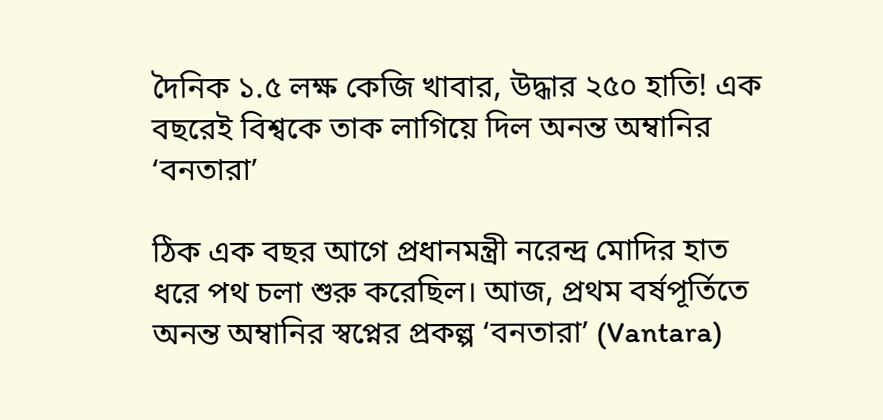দৈনিক ১.৫ লক্ষ কেজি খাবার, উদ্ধার ২৫০ হাতি! এক বছরেই বিশ্বকে তাক লাগিয়ে দিল অনন্ত অম্বানির ‘বনতারা’

ঠিক এক বছর আগে প্রধানমন্ত্রী নরেন্দ্র মোদির হাত ধরে পথ চলা শুরু করেছিল। আজ, প্রথম বর্ষপূর্তিতে অনন্ত অম্বানির স্বপ্নের প্রকল্প ‘বনতারা’ (Vantara)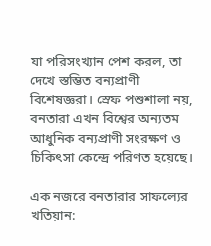যা পরিসংখ্যান পেশ করল, তা দেখে স্তম্ভিত বন্যপ্রাণী বিশেষজ্ঞরা। স্রেফ পশুশালা নয়, বনতারা এখন বিশ্বের অন্যতম আধুনিক বন্যপ্রাণী সংরক্ষণ ও চিকিৎসা কেন্দ্রে পরিণত হয়েছে।

এক নজরে বনতারার সাফল্যের খতিয়ান: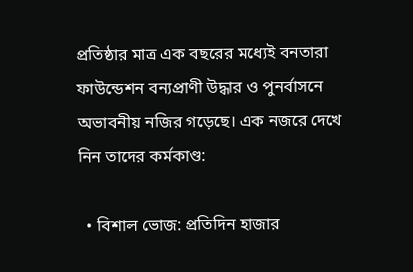প্রতিষ্ঠার মাত্র এক বছরের মধ্যেই বনতারা ফাউন্ডেশন বন্যপ্রাণী উদ্ধার ও পুনর্বাসনে অভাবনীয় নজির গড়েছে। এক নজরে দেখে নিন তাদের কর্মকাণ্ড:

  • বিশাল ভোজ: প্রতিদিন হাজার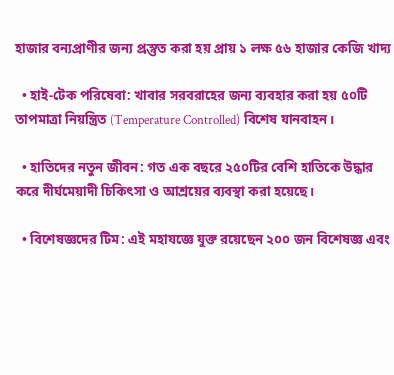হাজার বন্যপ্রাণীর জন্য প্রস্তুত করা হয় প্রায় ১ লক্ষ ৫৬ হাজার কেজি খাদ্য

  • হাই-টেক পরিষেবা: খাবার সরবরাহের জন্য ব্যবহার করা হয় ৫০টি তাপমাত্রা নিয়ন্ত্রিত (Temperature Controlled) বিশেষ যানবাহন।

  • হাতিদের নতুন জীবন: গত এক বছরে ২৫০টির বেশি হাতিকে উদ্ধার করে দীর্ঘমেয়াদী চিকিৎসা ও আশ্রয়ের ব্যবস্থা করা হয়েছে।

  • বিশেষজ্ঞদের টিম: এই মহাযজ্ঞে যুক্ত রয়েছেন ২০০ জন বিশেষজ্ঞ এবং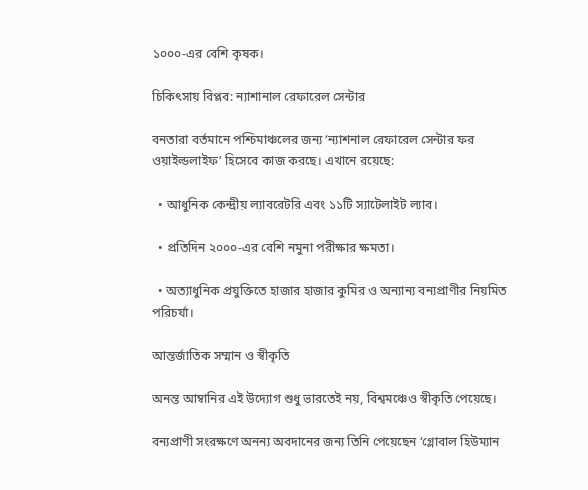১০০০-এর বেশি কৃষক।

চিকিৎসায় বিপ্লব: ন্যাশানাল রেফারেল সেন্টার

বনতারা বর্তমানে পশ্চিমাঞ্চলের জন্য ‘ন্যাশনাল রেফারেল সেন্টার ফর ওয়াইল্ডলাইফ’ হিসেবে কাজ করছে। এখানে রয়েছে:

  • আধুনিক কেন্দ্রীয় ল্যাবরেটরি এবং ১১টি স্যাটেলাইট ল্যাব।

  • প্রতিদিন ২০০০-এর বেশি নমুনা পরীক্ষার ক্ষমতা।

  • অত্যাধুনিক প্রযুক্তিতে হাজার হাজার কুমির ও অন্যান্য বন্যপ্রাণীর নিয়মিত পরিচর্যা।

আন্তর্জাতিক সম্মান ও স্বীকৃতি

অনন্ত আম্বানির এই উদ্যোগ শুধু ভারতেই নয়, বিশ্বমঞ্চেও স্বীকৃতি পেয়েছে।

বন্যপ্রাণী সংরক্ষণে অনন্য অবদানের জন্য তিনি পেয়েছেন ‘গ্লোবাল হিউম্যান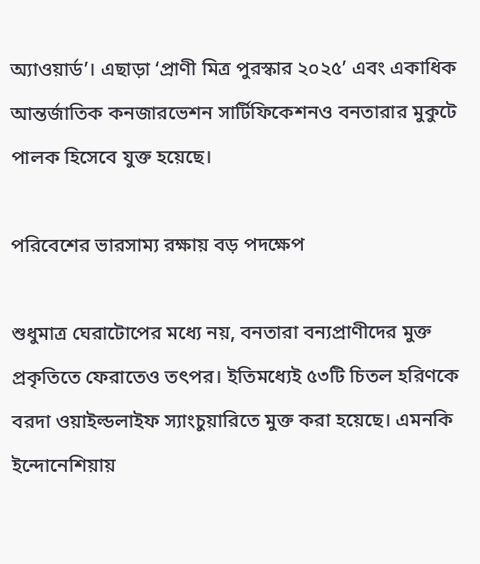অ্যাওয়ার্ড’। এছাড়া ‘প্রাণী মিত্র পুরস্কার ২০২৫’ এবং একাধিক আন্তর্জাতিক কনজারভেশন সার্টিফিকেশনও বনতারার মুকুটে পালক হিসেবে যুক্ত হয়েছে।

পরিবেশের ভারসাম্য রক্ষায় বড় পদক্ষেপ

শুধুমাত্র ঘেরাটোপের মধ্যে নয়, বনতারা বন্যপ্রাণীদের মুক্ত প্রকৃতিতে ফেরাতেও তৎপর। ইতিমধ্যেই ৫৩টি চিতল হরিণকে বরদা ওয়াইল্ডলাইফ স্যাংচুয়ারিতে মুক্ত করা হয়েছে। এমনকি ইন্দোনেশিয়ায়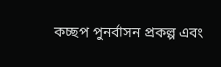কচ্ছপ পুনর্বাসন প্রকল্প এবং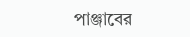পাঞ্জাবের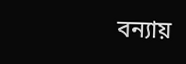বন্যায়